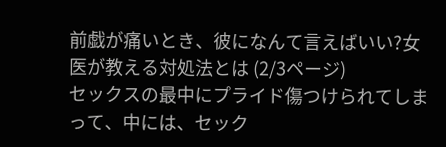前戯が痛いとき、彼になんて言えばいい?女医が教える対処法とは (2/3ページ)
セックスの最中にプライド傷つけられてしまって、中には、セック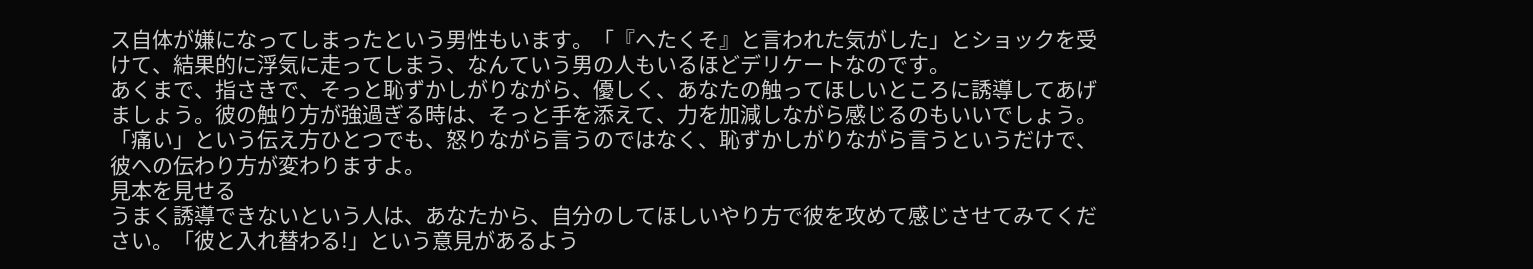ス自体が嫌になってしまったという男性もいます。「『へたくそ』と言われた気がした」とショックを受けて、結果的に浮気に走ってしまう、なんていう男の人もいるほどデリケートなのです。
あくまで、指さきで、そっと恥ずかしがりながら、優しく、あなたの触ってほしいところに誘導してあげましょう。彼の触り方が強過ぎる時は、そっと手を添えて、力を加減しながら感じるのもいいでしょう。「痛い」という伝え方ひとつでも、怒りながら言うのではなく、恥ずかしがりながら言うというだけで、彼への伝わり方が変わりますよ。
見本を見せる
うまく誘導できないという人は、あなたから、自分のしてほしいやり方で彼を攻めて感じさせてみてください。「彼と入れ替わる!」という意見があるよう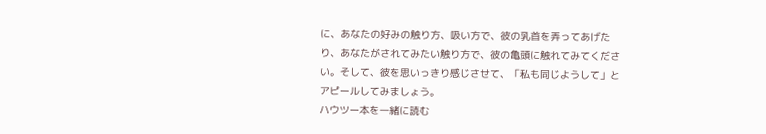に、あなたの好みの触り方、吸い方で、彼の乳首を弄ってあげたり、あなたがされてみたい触り方で、彼の亀頭に触れてみてください。そして、彼を思いっきり感じさせて、「私も同じようして」とアピールしてみましょう。
ハウツー本を一緒に読む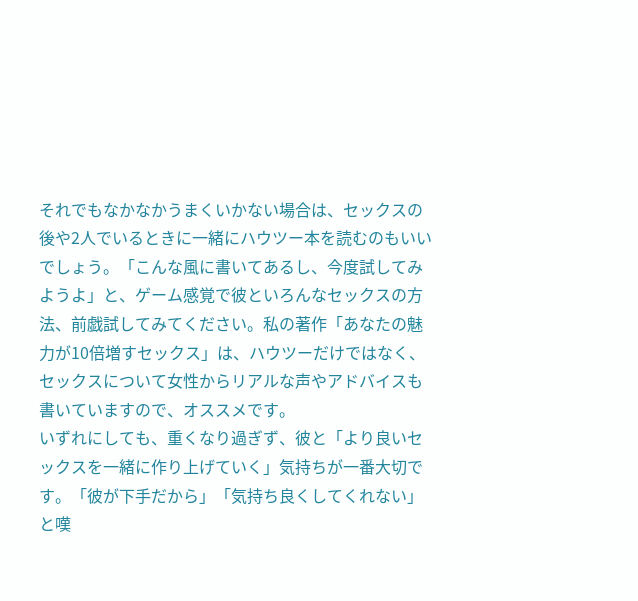それでもなかなかうまくいかない場合は、セックスの後や2人でいるときに一緒にハウツー本を読むのもいいでしょう。「こんな風に書いてあるし、今度試してみようよ」と、ゲーム感覚で彼といろんなセックスの方法、前戯試してみてください。私の著作「あなたの魅力が10倍増すセックス」は、ハウツーだけではなく、セックスについて女性からリアルな声やアドバイスも書いていますので、オススメです。
いずれにしても、重くなり過ぎず、彼と「より良いセックスを一緒に作り上げていく」気持ちが一番大切です。「彼が下手だから」「気持ち良くしてくれない」と嘆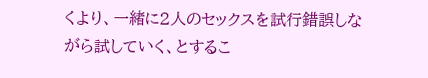くより、一緒に2人のセックスを試行錯誤しながら試していく、とするこ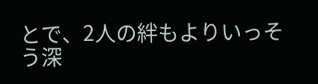とで、2人の絆もよりいっそう深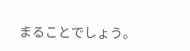まることでしょう。